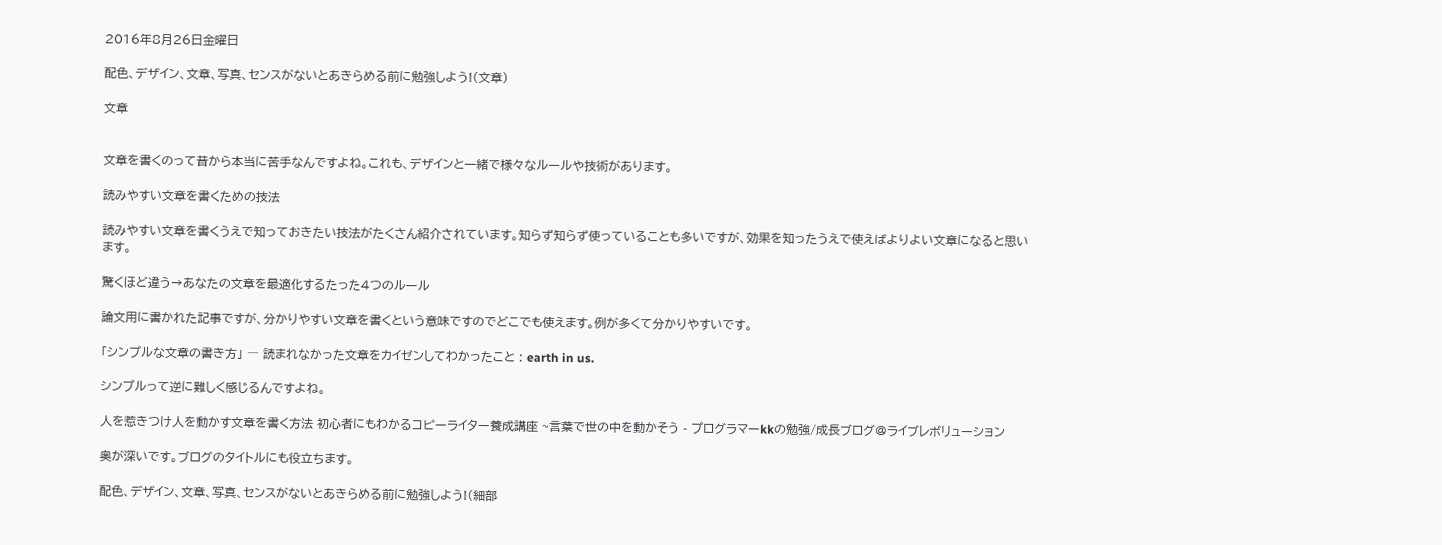2016年8月26日金曜日

配色、デザイン、文章、写真、センスがないとあきらめる前に勉強しよう!(文章)

文章


文章を書くのって昔から本当に苦手なんですよね。これも、デザインと一緒で様々なルールや技術があります。

読みやすい文章を書くための技法

読みやすい文章を書くうえで知っておきたい技法がたくさん紹介されています。知らず知らず使っていることも多いですが、効果を知ったうえで使えばよりよい文章になると思います。

驚くほど違う→あなたの文章を最適化するたった4つのルール

論文用に書かれた記事ですが、分かりやすい文章を書くという意味ですのでどこでも使えます。例が多くて分かりやすいです。

「シンプルな文章の書き方」 ― 読まれなかった文章をカイゼンしてわかったこと : earth in us.

シンプルって逆に難しく感じるんですよね。

人を惹きつけ人を動かす文章を書く方法 初心者にもわかるコピーライター養成講座 ~言葉で世の中を動かそう - プログラマーkkの勉強/成長ブログ@ライブレボリューション

奥が深いです。ブログのタイトルにも役立ちます。

配色、デザイン、文章、写真、センスがないとあきらめる前に勉強しよう!(細部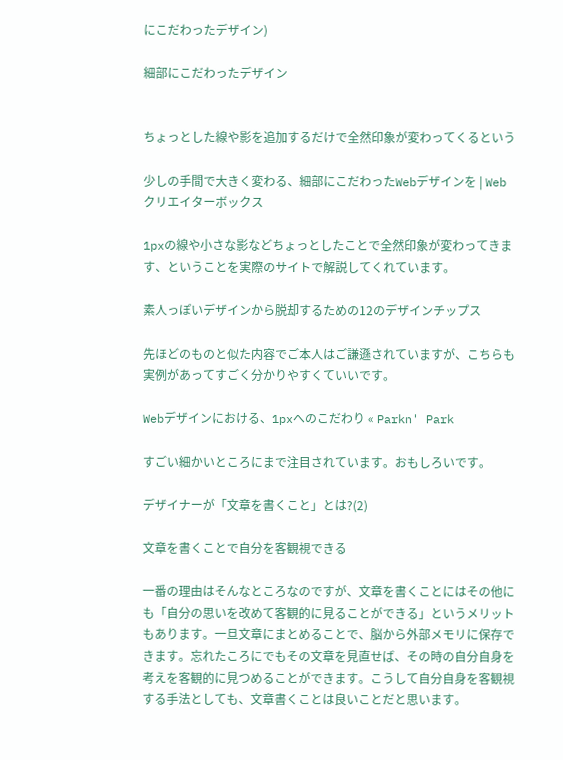にこだわったデザイン)

細部にこだわったデザイン


ちょっとした線や影を追加するだけで全然印象が変わってくるという

少しの手間で大きく変わる、細部にこだわったWebデザインを | Webクリエイターボックス

1pxの線や小さな影などちょっとしたことで全然印象が変わってきます、ということを実際のサイトで解説してくれています。

素人っぽいデザインから脱却するための12のデザインチップス

先ほどのものと似た内容でご本人はご謙遜されていますが、こちらも実例があってすごく分かりやすくていいです。

Webデザインにおける、1pxへのこだわり « Parkn' Park

すごい細かいところにまで注目されています。おもしろいです。

デザイナーが「文章を書くこと」とは?(2)

文章を書くことで自分を客観視できる

一番の理由はそんなところなのですが、文章を書くことにはその他にも「自分の思いを改めて客観的に見ることができる」というメリットもあります。一旦文章にまとめることで、脳から外部メモリに保存できます。忘れたころにでもその文章を見直せば、その時の自分自身を考えを客観的に見つめることができます。こうして自分自身を客観視する手法としても、文章書くことは良いことだと思います。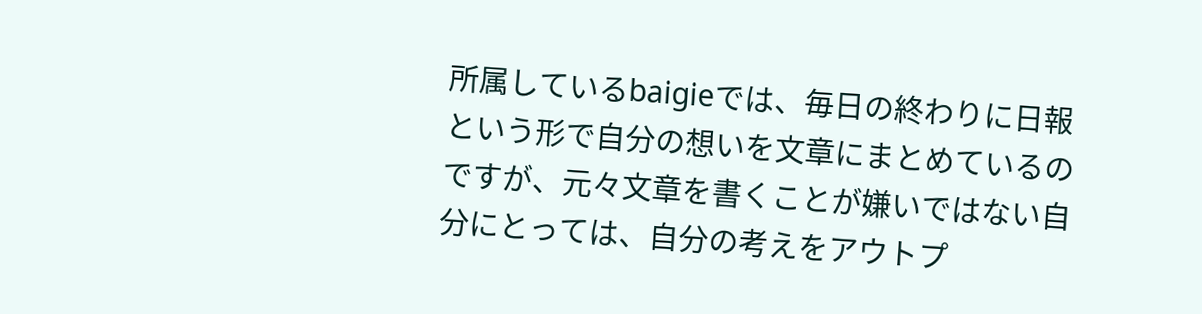所属しているbaigieでは、毎日の終わりに日報という形で自分の想いを文章にまとめているのですが、元々文章を書くことが嫌いではない自分にとっては、自分の考えをアウトプ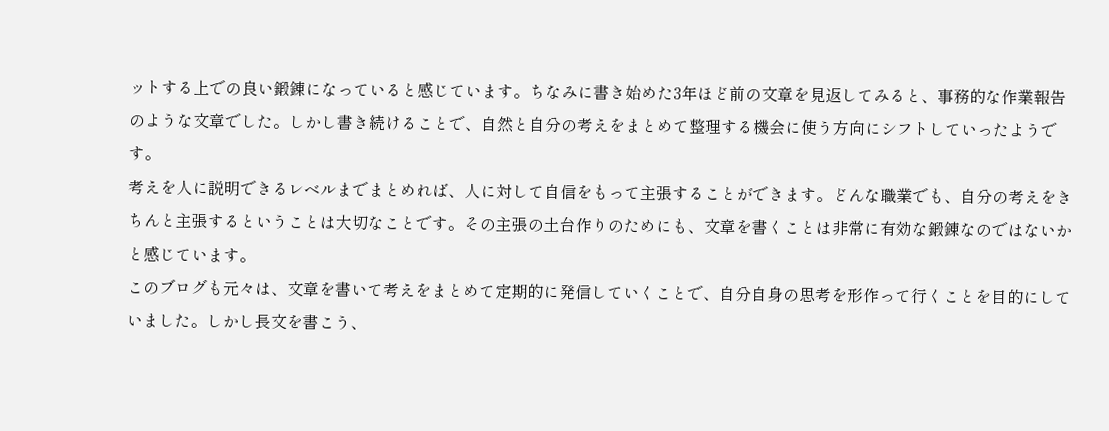ットする上での良い鍛錬になっていると感じています。ちなみに書き始めた3年ほど前の文章を見返してみると、事務的な作業報告のような文章でした。しかし書き続けることで、自然と自分の考えをまとめて整理する機会に使う方向にシフトしていったようです。
考えを人に説明できるレベルまでまとめれば、人に対して自信をもって主張することができます。どんな職業でも、自分の考えをきちんと主張するということは大切なことです。その主張の土台作りのためにも、文章を書くことは非常に有効な鍛錬なのではないかと感じています。
このブログも元々は、文章を書いて考えをまとめて定期的に発信していくことで、自分自身の思考を形作って行くことを目的にしていました。しかし長文を書こう、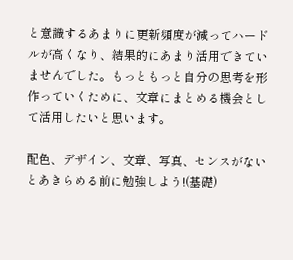と意識するあまりに更新頻度が減ってハードルが高くなり、結果的にあまり活用できていませんでした。もっともっと自分の思考を形作っていくために、文章にまとめる機会として活用したいと思います。

配色、デザイン、文章、写真、センスがないとあきらめる前に勉強しよう!(基礎)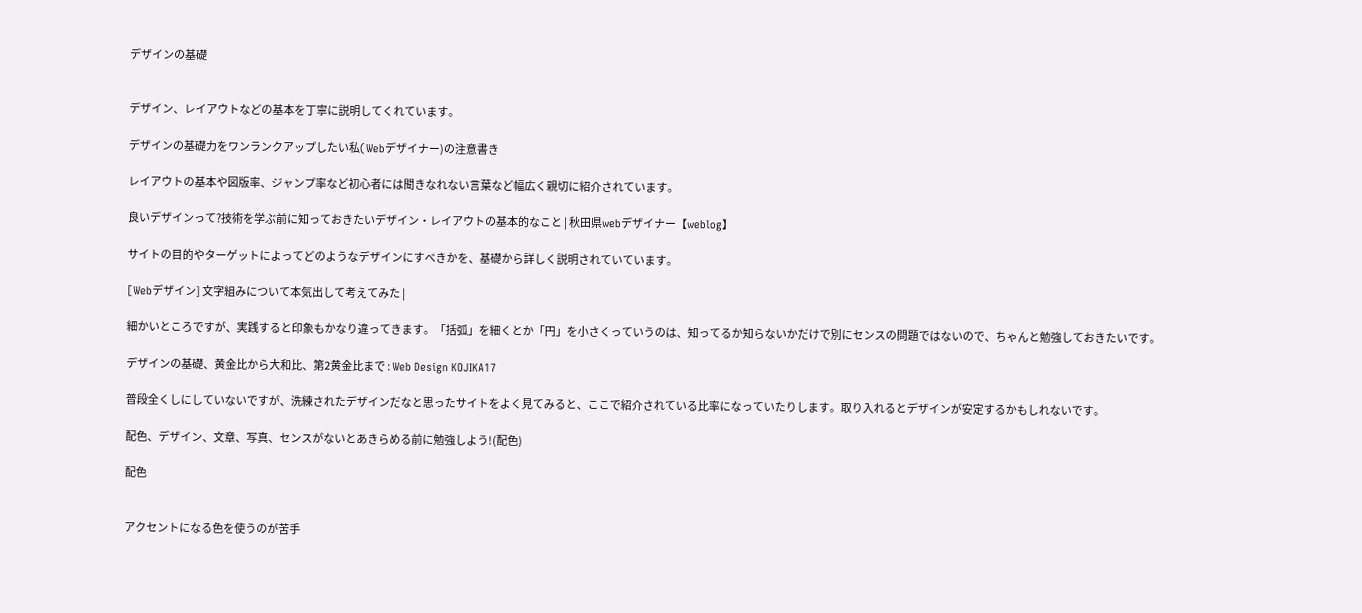デザインの基礎


デザイン、レイアウトなどの基本を丁寧に説明してくれています。

デザインの基礎力をワンランクアップしたい私(Webデザイナー)の注意書き

レイアウトの基本や図版率、ジャンプ率など初心者には聞きなれない言葉など幅広く親切に紹介されています。

良いデザインって?技術を学ぶ前に知っておきたいデザイン・レイアウトの基本的なこと | 秋田県webデザイナー【weblog】

サイトの目的やターゲットによってどのようなデザインにすべきかを、基礎から詳しく説明されていています。

[Webデザイン] 文字組みについて本気出して考えてみた |

細かいところですが、実践すると印象もかなり違ってきます。「括弧」を細くとか「円」を小さくっていうのは、知ってるか知らないかだけで別にセンスの問題ではないので、ちゃんと勉強しておきたいです。

デザインの基礎、黄金比から大和比、第2黄金比まで : Web Design KOJIKA17

普段全くしにしていないですが、洗練されたデザインだなと思ったサイトをよく見てみると、ここで紹介されている比率になっていたりします。取り入れるとデザインが安定するかもしれないです。

配色、デザイン、文章、写真、センスがないとあきらめる前に勉強しよう!(配色)

配色


アクセントになる色を使うのが苦手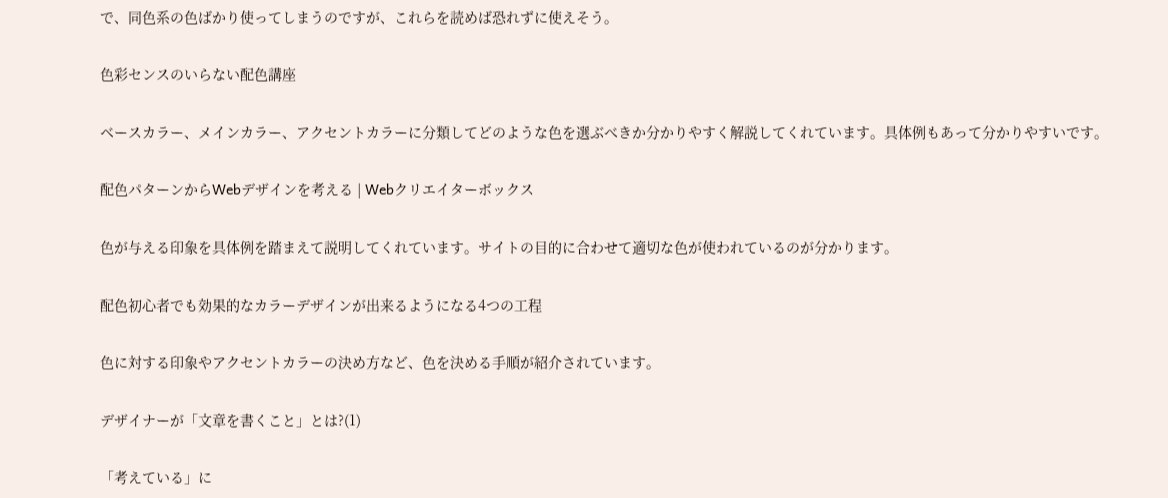で、同色系の色ばかり使ってしまうのですが、これらを読めば恐れずに使えそう。

色彩センスのいらない配色講座

ベースカラー、メインカラー、アクセントカラーに分類してどのような色を選ぶべきか分かりやすく解説してくれています。具体例もあって分かりやすいです。

配色パターンからWebデザインを考える | Webクリエイターボックス

色が与える印象を具体例を踏まえて説明してくれています。サイトの目的に合わせて適切な色が使われているのが分かります。

配色初心者でも効果的なカラーデザインが出来るようになる4つの工程

色に対する印象やアクセントカラーの決め方など、色を決める手順が紹介されています。

デザイナーが「文章を書くこと」とは?(1)

「考えている」に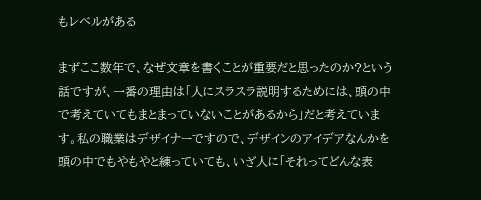もレベルがある

まずここ数年で、なぜ文章を書くことが重要だと思ったのか?という話ですが、一番の理由は「人にスラスラ説明するためには、頭の中で考えていてもまとまっていないことがあるから」だと考えています。私の職業はデザイナーですので、デザインのアイデアなんかを頭の中でもやもやと練っていても、いざ人に「それってどんな表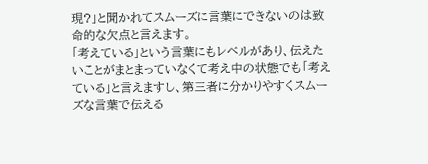現?」と聞かれてスムーズに言葉にできないのは致命的な欠点と言えます。
「考えている」という言葉にもレベルがあり、伝えたいことがまとまっていなくて考え中の状態でも「考えている」と言えますし、第三者に分かりやすくスムーズな言葉で伝える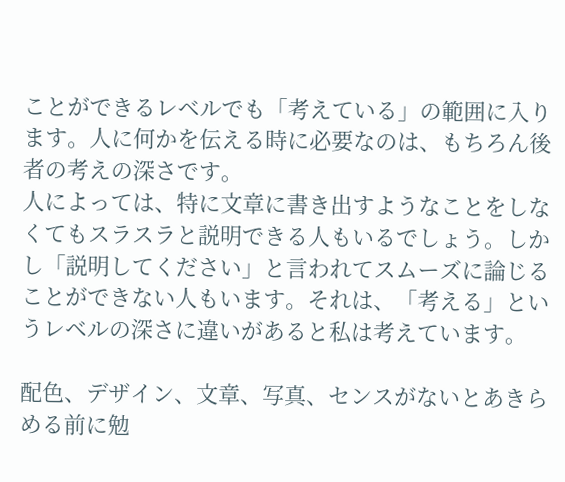ことができるレベルでも「考えている」の範囲に入ります。人に何かを伝える時に必要なのは、もちろん後者の考えの深さです。
人によっては、特に文章に書き出すようなことをしなくてもスラスラと説明できる人もいるでしょう。しかし「説明してください」と言われてスムーズに論じることができない人もいます。それは、「考える」というレベルの深さに違いがあると私は考えています。

配色、デザイン、文章、写真、センスがないとあきらめる前に勉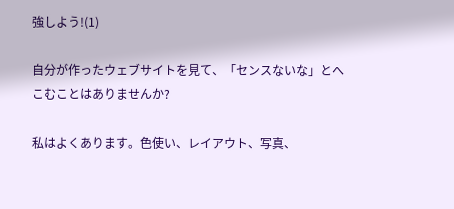強しよう!(1)

自分が作ったウェブサイトを見て、「センスないな」とへこむことはありませんか?

私はよくあります。色使い、レイアウト、写真、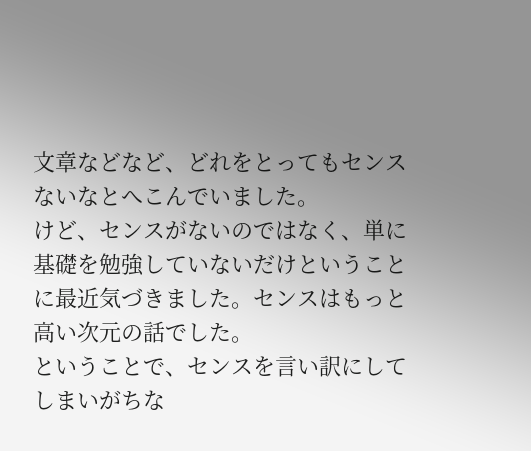文章などなど、どれをとってもセンスないなとへこんでいました。
けど、センスがないのではなく、単に基礎を勉強していないだけということに最近気づきました。センスはもっと高い次元の話でした。
ということで、センスを言い訳にしてしまいがちな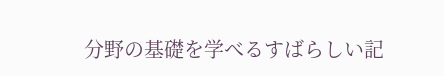分野の基礎を学べるすばらしい記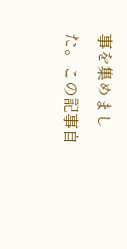事を集めました。この記事自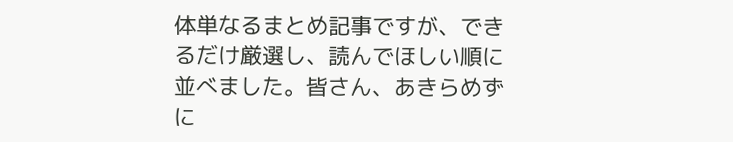体単なるまとめ記事ですが、できるだけ厳選し、読んでほしい順に並べました。皆さん、あきらめずに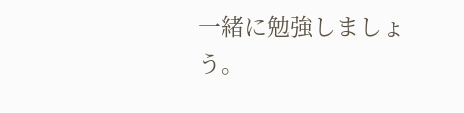一緒に勉強しましょう。